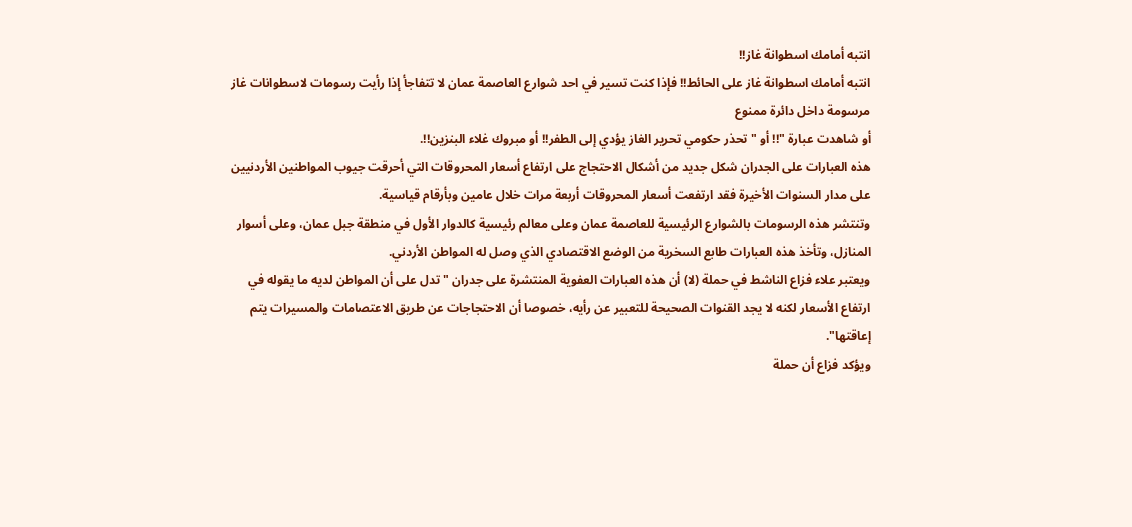انتبه أمامك اسطوانة غاز!!
انتبه أمامك اسطوانة غاز على الحائط!! فإذا كنت تسير في احد شوارع العاصمة عمان لا تتفاجأ إذا رأيت رسومات لاسطوانات غاز مرسومة داخل دائرة ممنوع
أو شاهدت عبارة "!! أو " تحذر حكومي تحرير الغاز يؤدي إلى الطفر!! أو مبروك غلاء البنزين!!.
هذه العبارات على الجدران شكل جديد من أشكال الاحتجاج على ارتفاع أسعار المحروقات التي أحرقت جيوب المواطنين الأردنيين على مدار السنوات الأخيرة فقد ارتفعت أسعار المحروقات أربعة مرات خلال عامين وبأرقام قياسية.
وتنتشر هذه الرسومات بالشوارع الرئيسية للعاصمة عمان وعلى معالم رئيسية كالدوار الأول في منطقة جبل عمان، وعلى أسوار المنازل، وتأخذ هذه العبارات طابع السخرية من الوضع الاقتصادي الذي وصل له المواطن الأردني.
ويعتبر علاء فزاع الناشط في حملة (لا) أن هذه العبارات العفوية المنتشرة على جدران " تدل على أن المواطن لديه ما يقوله في ارتفاع الأسعار لكنه لا يجد القنوات الصحيحة للتعبير عن رأيه، خصوصا أن الاحتجاجات عن طريق الاعتصامات والمسيرات يتم إعاقتها".
ويؤكد فزاع أن حملة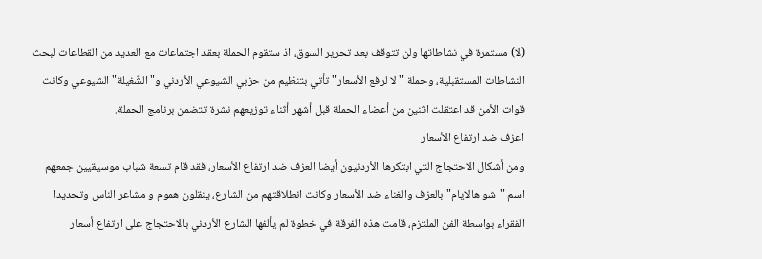(لا) مستمرة في نشاطاتها ولن تتوقف بعد تحرير السوق، اذ ستقوم الحملة بعقد اجتماعات مع العديد من القطاعات لبحث النشاطات المستقبلية، وحملة "لا لرفع الأسعار" تأتي بتنظيم من حزبي الشيوعي الأردني و"الشّغيلة" الشيوعي وكانت قوات الأمن قد اعتقلت اثنين من أعضاء الحملة قبل أشهر أثناء توزيعهم نشرة تتضمن برنامج الحملة.
اعزف ضد ارتفاع الأسعار
ومن أشكال الاحتجاج التي ابتكرها الأردنيون أيضا العزف ضد ارتفاع الأسعار، فقد قام تسعة شباب موسيقيين جمعهم اسم "شو هالايام" بالعزف والغناء ضد الأسعار وكانت انطلاقتهم من الشارع، ينقلون هموم و مشاعر الناس وتحديدا الفقراء بواسطة الفن الملتزم، قامت هذه الفرقة في خطوة لم يألفها الشارع الأردني بالاحتجاج على ارتفاع أسعار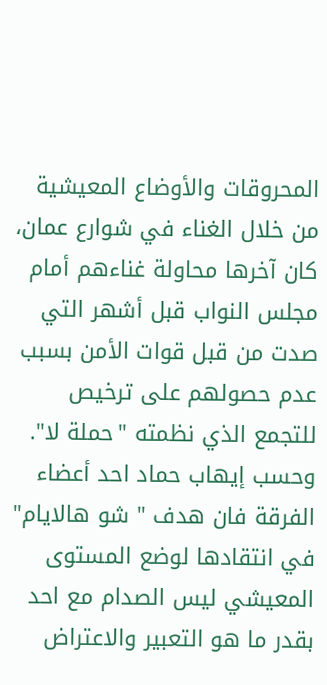المحروقات والأوضاع المعيشية من خلال الغناء في شوارع عمان، كان آخرها محاولة غناءهم أمام مجلس النواب قبل أشهر التي صدت من قبل قوات الأمن بسبب عدم حصولهم على ترخيص للتجمع الذي نظمته "حملة لا".
وحسب إيهاب حماد احد أعضاء الفرقة فان هدف " شو هالايام" في انتقادها لوضع المستوى المعيشي ليس الصدام مع احد بقدر ما هو التعبير والاعتراض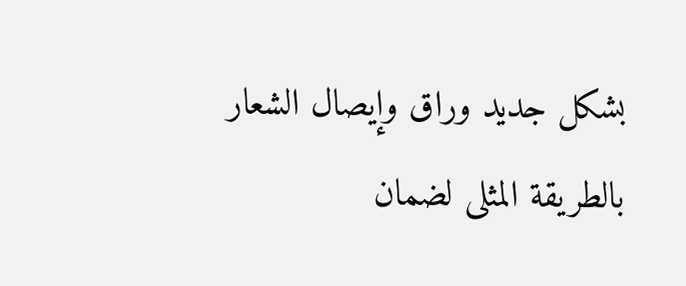بشكل جديد وراق وإيصال الشعار بالطريقة المثلى لضمان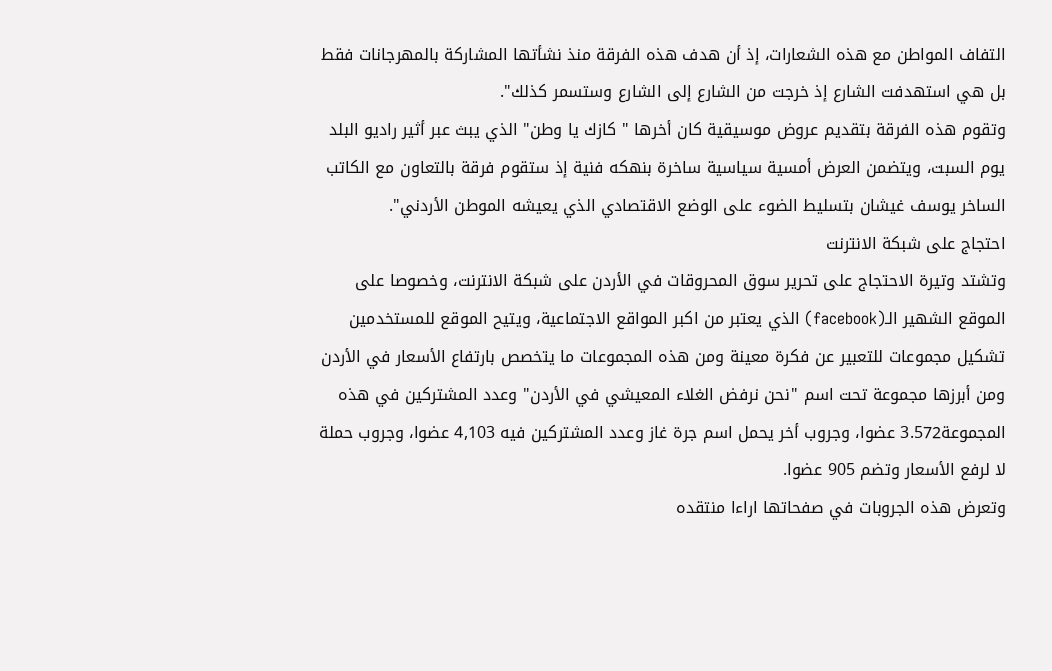التفاف المواطن مع هذه الشعارات، إذ أن هدف هذه الفرقة منذ نشأتها المشاركة بالمهرجانات فقط بل هي استهدفت الشارع إذ خرجت من الشارع إلى الشارع وستسمر كذلك".
وتقوم هذه الفرقة بتقديم عروض موسيقية كان أخرها " كازك يا وطن" الذي يبث عبر أثير راديو البلد يوم السبت، ويتضمن العرض أمسية سياسية ساخرة بنهكه فنية إذ ستقوم فرقة بالتعاون مع الكاتب الساخر يوسف غيشان بتسليط الضوء على الوضع الاقتصادي الذي يعيشه الموطن الأردني".
احتجاج على شبكة الانترنت
وتشتد وتيرة الاحتجاج على تحرير سوق المحروقات في الأردن على شبكة الانترنت، وخصوصا على الموقع الشهير الـ(facebook) الذي يعتبر من اكبر المواقع الاجتماعية، ويتيح الموقع للمستخدمين تشكيل مجموعات للتعبير عن فكرة معينة ومن هذه المجموعات ما يتخصص بارتفاع الأسعار في الأردن ومن أبرزها مجموعة تحت اسم "نحن نرفض الغلاء المعيشي في الأردن" وعدد المشتركين في هذه المجموعة3.572 عضوا، وجروب أخر يحمل اسم جرة غاز وعدد المشتركين فيه 4,103 عضوا، وجروب حملة لا لرفع الأسعار وتضم 905 عضوا.
وتعرض هذه الجروبات في صفحاتها اراءا منتقده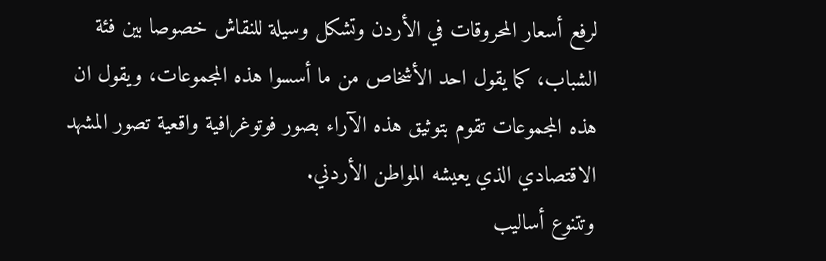لرفع أسعار المحروقات في الأردن وتشكل وسيلة للنقاش خصوصا بين فئة الشباب، كما يقول احد الأشخاص من ما أسسوا هذه المجموعات، ويقول ان هذه المجموعات تقوم بتوثيق هذه الآراء بصور فوتوغرافية واقعية تصور المشهد الاقتصادي الذي يعيشه المواطن الأردني.
وتتنوع أساليب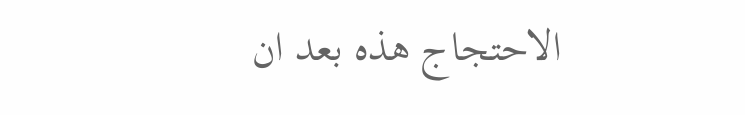الاحتجاج هذه بعد ان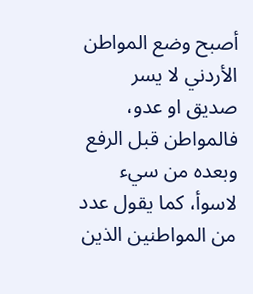أصبح وضع المواطن الأردني لا يسر صديق او عدو، فالمواطن قبل الرفع وبعده من سيء لاسوأ، كما يقول عدد من المواطنين الذين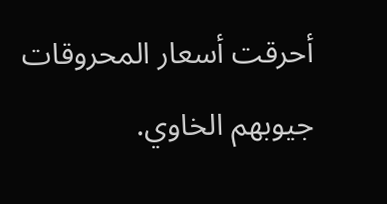أحرقت أسعار المحروقات جيوبهم الخاوي.